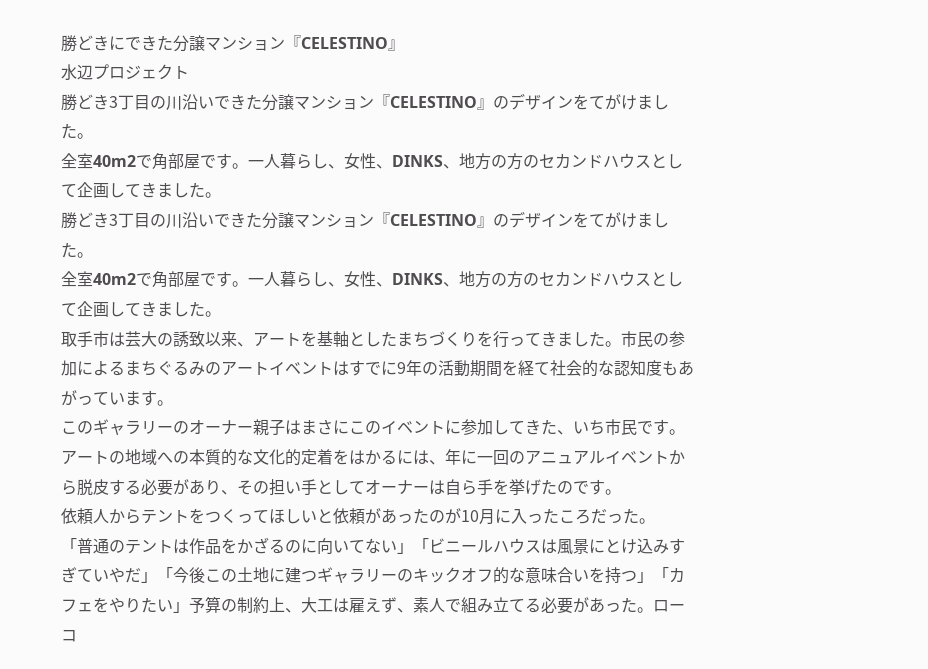勝どきにできた分譲マンション『CELESTINO』
水辺プロジェクト
勝どき3丁目の川沿いできた分譲マンション『CELESTINO』のデザインをてがけました。
全室40m2で角部屋です。一人暮らし、女性、DINKS、地方の方のセカンドハウスとして企画してきました。
勝どき3丁目の川沿いできた分譲マンション『CELESTINO』のデザインをてがけました。
全室40m2で角部屋です。一人暮らし、女性、DINKS、地方の方のセカンドハウスとして企画してきました。
取手市は芸大の誘致以来、アートを基軸としたまちづくりを行ってきました。市民の参加によるまちぐるみのアートイベントはすでに9年の活動期間を経て社会的な認知度もあがっています。
このギャラリーのオーナー親子はまさにこのイベントに参加してきた、いち市民です。
アートの地域への本質的な文化的定着をはかるには、年に一回のアニュアルイベントから脱皮する必要があり、その担い手としてオーナーは自ら手を挙げたのです。
依頼人からテントをつくってほしいと依頼があったのが10月に入ったころだった。
「普通のテントは作品をかざるのに向いてない」「ビニールハウスは風景にとけ込みすぎていやだ」「今後この土地に建つギャラリーのキックオフ的な意味合いを持つ」「カフェをやりたい」予算の制約上、大工は雇えず、素人で組み立てる必要があった。ローコ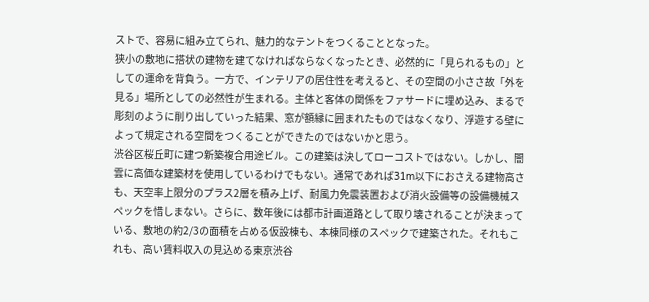ストで、容易に組み立てられ、魅力的なテントをつくることとなった。
狭小の敷地に搭状の建物を建てなければならなくなったとき、必然的に「見られるもの」としての運命を背負う。一方で、インテリアの居住性を考えると、その空間の小ささ故「外を見る」場所としての必然性が生まれる。主体と客体の関係をファサードに埋め込み、まるで彫刻のように削り出していった結果、窓が額縁に囲まれたものではなくなり、浮遊する壁によって規定される空間をつくることができたのではないかと思う。
渋谷区桜丘町に建つ新築複合用途ビル。この建築は決してローコストではない。しかし、闇雲に高価な建築材を使用しているわけでもない。通常であれば31m以下におさえる建物高さも、天空率上限分のプラス2層を積み上げ、耐風力免震装置および消火設備等の設備機械スペックを惜しまない。さらに、数年後には都市計画道路として取り壊されることが決まっている、敷地の約2/3の面積を占める仮設棟も、本棟同様のスペックで建築された。それもこれも、高い賃料収入の見込める東京渋谷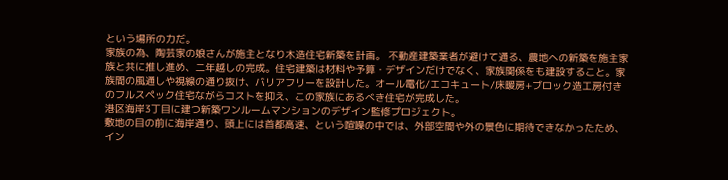という場所の力だ。
家族の為、陶芸家の娘さんが施主となり木造住宅新築を計画。 不動産建築業者が避けて通る、農地への新築を施主家族と共に推し進め、二年越しの完成。住宅建築は材料や予算・デザインだけでなく、家族関係をも建設すること。家族間の風通しや視線の通り抜け、バリアフリーを設計した。オール電化/エコキュート/床暖房+ブロック造工房付きのフルスペック住宅ながらコストを抑え、この家族にあるべき住宅が完成した。
港区海岸3丁目に建つ新築ワンルームマンションのデザイン監修プロジェクト。
敷地の目の前に海岸通り、頭上には首都高速、という喧噪の中では、外部空間や外の景色に期待できなかったため、イン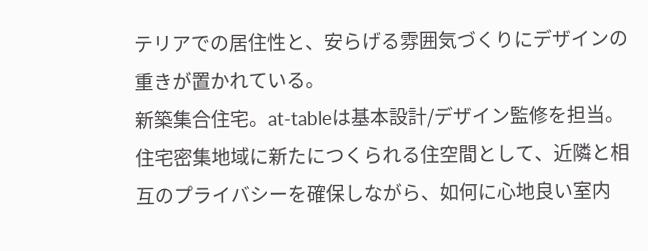テリアでの居住性と、安らげる雰囲気づくりにデザインの重きが置かれている。
新築集合住宅。at-tableは基本設計/デザイン監修を担当。住宅密集地域に新たにつくられる住空間として、近隣と相互のプライバシーを確保しながら、如何に心地良い室内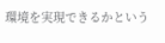環境を実現できるかという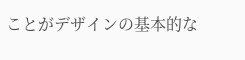ことがデザインの基本的な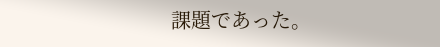課題であった。